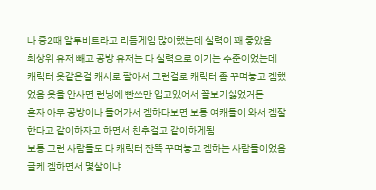나 중2때 알투비트라고 리듬게임 많이했는데 실력이 꽤 좋았음
최상위 유저 빼고 공방 유저는 다 실력으로 이기는 수준이었는데
캐릭터 옷같은걸 캐시로 팔아서 그런걸로 캐릭터 좀 꾸며놓고 겜했었음 옷을 안사면 런닝에 빤쓰만 입고있어서 꼴보기싫었거든
혼자 아무 공방이나 들어가서 겜하다보면 보통 여캐들이 와서 겜잘한다고 같이하자고 하면서 친추걸고 같이하게됨
보통 그런 사람들도 다 캐릭터 잔뜩 꾸며놓고 겜하는 사람들이었음
글케 겜하면서 몇살이냐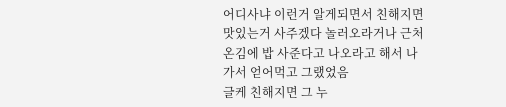어디사냐 이런거 알게되면서 친해지면 맛있는거 사주겠다 놀러오라거나 근처 온김에 밥 사준다고 나오라고 해서 나가서 얻어먹고 그랬었음
글케 친해지면 그 누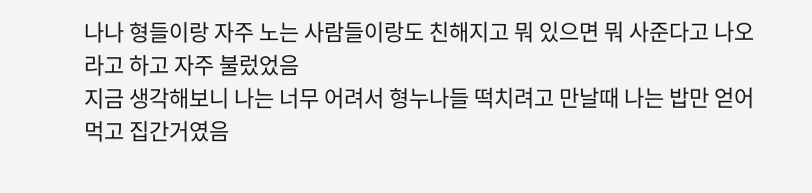나나 형들이랑 자주 노는 사람들이랑도 친해지고 뭐 있으면 뭐 사준다고 나오라고 하고 자주 불렀었음
지금 생각해보니 나는 너무 어려서 형누나들 떡치려고 만날때 나는 밥만 얻어먹고 집간거였음